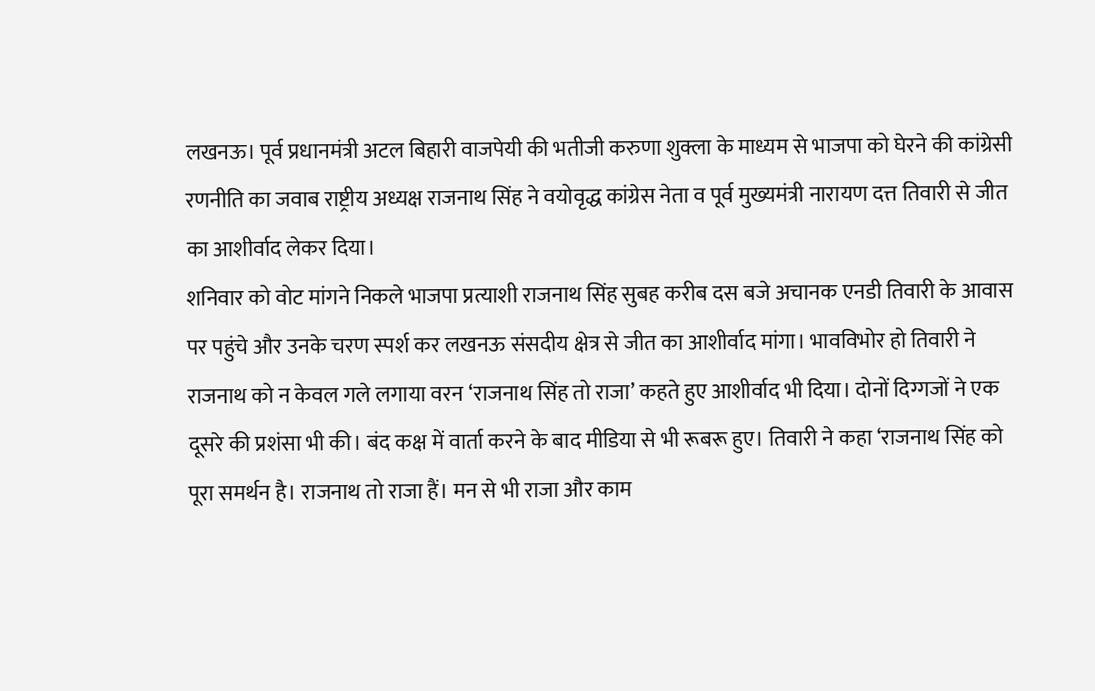लखनऊ। पूर्व प्रधानमंत्री अटल बिहारी वाजपेयी की भतीजी करुणा शुक्ला के माध्यम से भाजपा को घेरने की कांग्रेसी रणनीति का जवाब राष्ट्रीय अध्यक्ष राजनाथ सिंह ने वयोवृद्ध कांग्रेस नेता व पूर्व मुख्यमंत्री नारायण दत्त तिवारी से जीत का आशीर्वाद लेकर दिया।
शनिवार को वोट मांगने निकले भाजपा प्रत्याशी राजनाथ सिंह सुबह करीब दस बजे अचानक एनडी तिवारी के आवास पर पहुंचे और उनके चरण स्पर्श कर लखनऊ संसदीय क्षेत्र से जीत का आशीर्वाद मांगा। भावविभोर हो तिवारी ने राजनाथ को न केवल गले लगाया वरन ‘राजनाथ सिंह तो राजा’ कहते हुए आशीर्वाद भी दिया। दोनों दिग्गजों ने एक दूसरे की प्रशंसा भी की। बंद कक्ष में वार्ता करने के बाद मीडिया से भी रूबरू हुए। तिवारी ने कहा ‘राजनाथ सिंह को पूरा समर्थन है। राजनाथ तो राजा हैं। मन से भी राजा और काम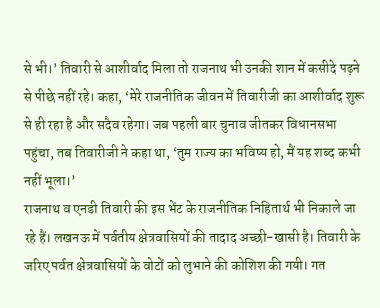से भी।’ तिवारी से आशीर्वाद मिला तो राजनाथ भी उनकी शान में कसीदे पढ़ने से पीछे नहीं रहे। कहा, ‘मेरे राजनीतिक जीवन में तिवारीजी का आशीर्वाद शुरू से ही रहा है और सदैव रहेगा। जब पहली बार चुनाव जीतकर विधानसभा पहुंचा, तब तिवारीजी ने कहा था, ‘तुम राज्य का भविष्य हो, मैं यह शब्द कभी नहीं भूला।’
राजनाथ व एनडी तिवारी की इस भेंट के राजनीतिक निहितार्थ भी निकाले जा रहे हैं। लखनऊ में पर्वतीय क्षेत्रवासियों की तादाद अच्छी-खासी है। तिवारी के जरिए पर्वत क्षेत्रवासियों के वोटों को लुभाने की कोशिश की गयी। गत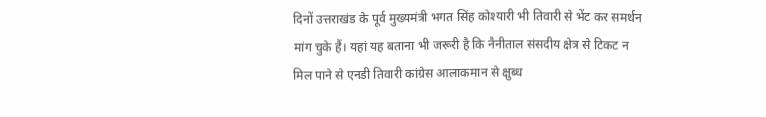दिनों उत्तराखंड के पूर्व मुख्यमंत्री भगत सिंह कोश्यारी भी तिवारी से भेंट कर समर्थन मांग चुके हैं। यहां यह बताना भी जरूरी है कि नैनीताल संसदीय क्षेत्र से टिकट न मिल पाने से एनडी तिवारी कांग्रेस आलाकमान से क्षुब्ध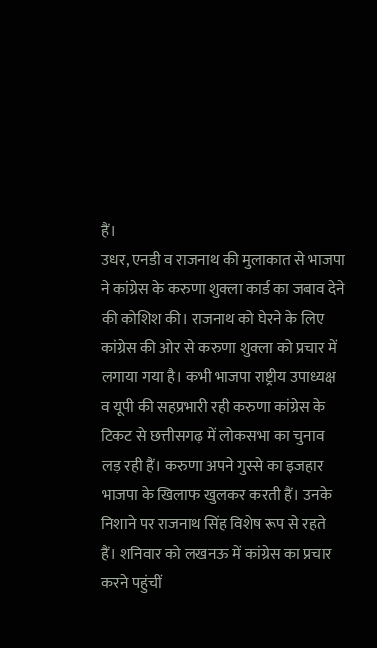हैं।
उधर, एनडी व राजनाथ की मुलाकात से भाजपा ने कांग्रेस के करुणा शुक्ला कार्ड का जबाव देने की कोशिश की। राजनाथ को घेरने के लिए कांग्रेस की ओर से करुणा शुक्ला को प्रचार में लगाया गया है। कभी भाजपा राष्ट्रीय उपाध्यक्ष व यूपी की सहप्रभारी रही करुणा कांग्रेस के टिकट से छत्तीसगढ़ में लोकसभा का चुनाव लड़ रही हैं। करुणा अपने गुस्से का इजहार भाजपा के खिलाफ खुलकर करती हैं। उनके निशाने पर राजनाथ सिंह विशेष रूप से रहते हैं। शनिवार को लखनऊ में कांग्रेस का प्रचार करने पहुंचीं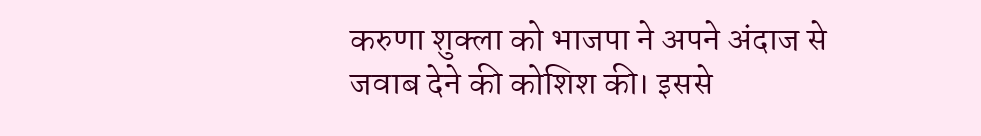करुणा शुक्ला को भाजपा ने अपने अंदाज से जवाब देने की कोशिश की। इससे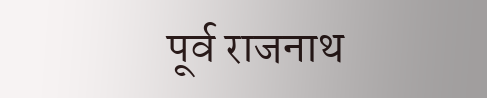पूर्व राजनाथ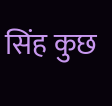सिंह कुछ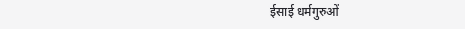ईसाई धर्मगुरुओं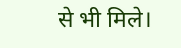से भी मिले।